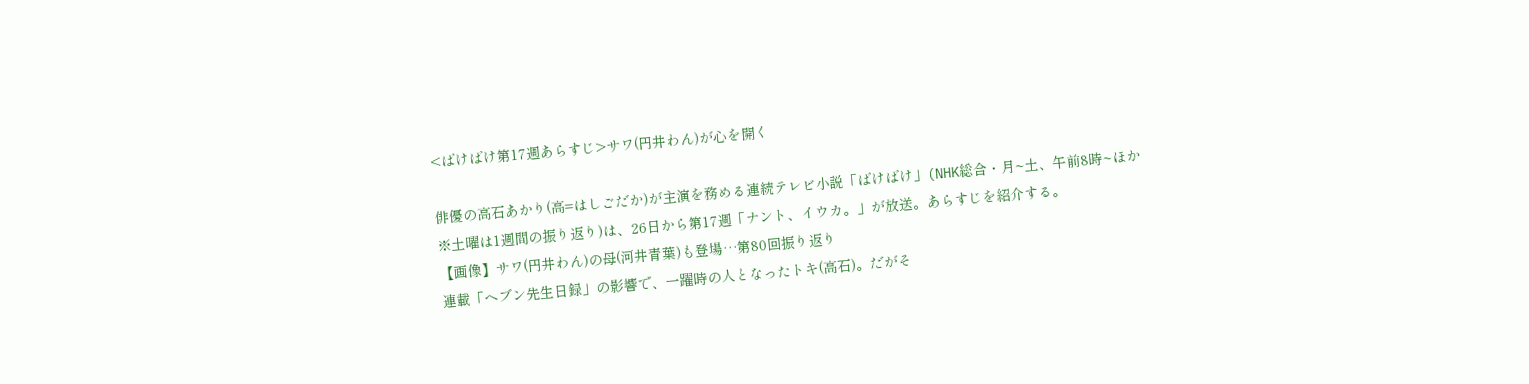<ばけばけ第17週あらすじ>サワ(円井わん)が心を開く

俳優の高石あかり(高=はしごだか)が主演を務める連続テレビ小説「ばけばけ」(NHK総合・月~土、午前8時~ほか ※土曜は1週間の振り返り)は、26日から第17週「ナント、イウカ。」が放送。あらすじを紹介する。
【画像】サワ(円井わん)の母(河井青葉)も登場…第80回振り返り
連載「ヘブン先生日録」の影響で、一躍時の人となったトキ(高石)。だがそ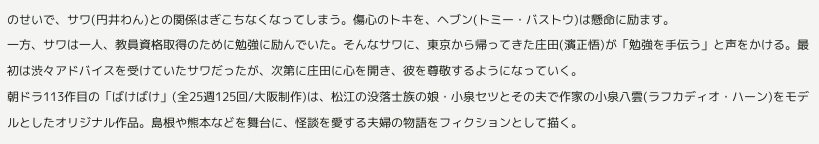のせいで、サワ(円井わん)との関係はぎこちなくなってしまう。傷心のトキを、ヘブン(トミー・バストウ)は懸命に励ます。
一方、サワは一人、教員資格取得のために勉強に励んでいた。そんなサワに、東京から帰ってきた庄田(濱正悟)が「勉強を手伝う」と声をかける。最初は渋々アドバイスを受けていたサワだったが、次第に庄田に心を開き、彼を尊敬するようになっていく。
朝ドラ113作目の「ばけばけ」(全25週125回/大阪制作)は、松江の没落士族の娘・小泉セツとその夫で作家の小泉八雲(ラフカディオ・ハーン)をモデルとしたオリジナル作品。島根や熊本などを舞台に、怪談を愛する夫婦の物語をフィクションとして描く。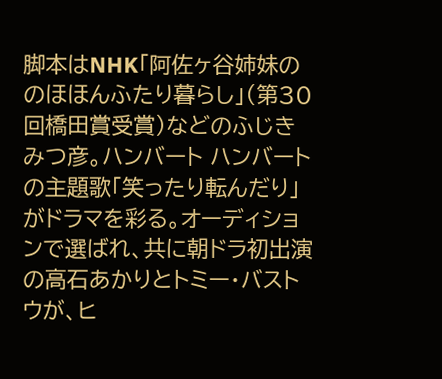脚本はNHK「阿佐ヶ谷姉妹ののほほんふたり暮らし」(第30回橋田賞受賞)などのふじきみつ彦。ハンバート ハンバートの主題歌「笑ったり転んだり」がドラマを彩る。オーディションで選ばれ、共に朝ドラ初出演の高石あかりとトミー・バストウが、ヒ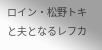ロイン・松野トキと夫となるレフカ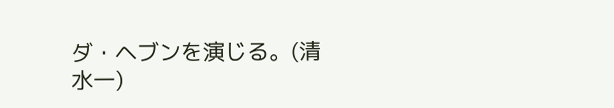ダ・ヘブンを演じる。(清水一)